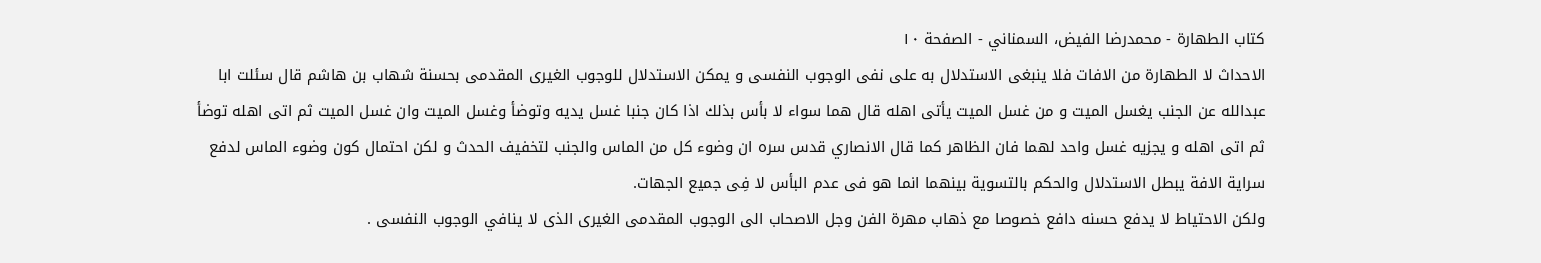كتاب الطهارة - محمدرضا الفيض، السمناني - الصفحة ١٠
الاحداث لا الطهارة من الافات فلا ينبغى الاستدلال به على نفى الوجوب النفسى و يمكن الاستدلال للوجوب الغيرى المقدمى بحسنة شهاب بن هاشم قال سئلت ابا عبدالله عن الجنب يغسل الميت و من غسل الميت يأتى اهله قال هما سواء لا بأس بذلك اذا كان جنبا غسل يديه وتوضأ وغسل الميت وان غسل الميت ثم اتى اهله توضأ ثم اتى اهله و يجزيه غسل واحد لهما فان الظاهر كما قال الانصاري قدس سره ان وضوء كل من الماس والجنب لتخفيف الحدث و لكن احتمال كون وضوء الماس لدفع سراية الافة يبطل الاستدلال والحكم بالتسوية بينهما انما هو فى عدم البأس لا فِی جميع الجهات.
ولكن الاحتياط لا يدفع حسنه دافع خصوصا مع ذهاب مهرة الفن وجل الاصحاب الى الوجوب المقدمى الغيرى الذى لا ينافي الوجوب النفسى .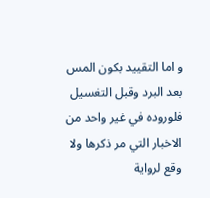و اما التقييد بكون المس بعد البرد وقبل التغسيل فلوروده في غير واحد من الاخبار التي مر ذكرها ولا وقع لرواية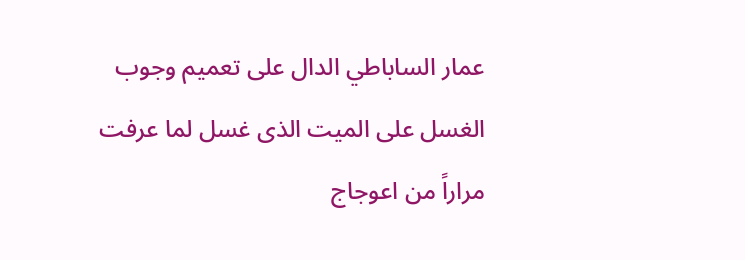عمار الساباطي الدال على تعميم وجوب الغسل على الميت الذى غسل لما عرفت مراراً من اعوجاج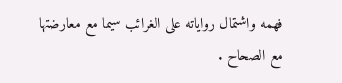فهمه واشتمال رواياته على الغرائب سيما مع معارضتها مع الصحاح .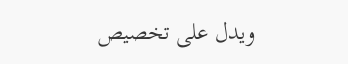ويدل على تخصيص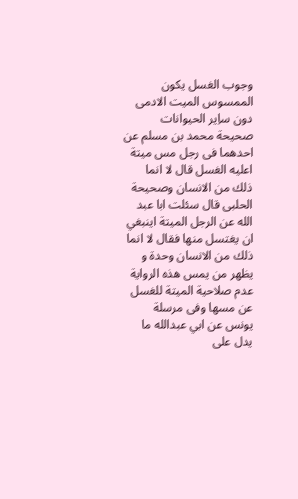وجوب الغسل يكون الممسوس الميت الادمى دون ساِیر الحيوانات صحيحة محمد بن مسلم عن احدهما فى رجل مس ميتة اعليه الغسل قال لا انما ذلك من الانسان وصحيحة الحلبى قال سئلت ابا عبد الله عن الرجل الميتة اينبغي ان يغتسل منها فقال لا انما ذلك من الانسان وحدة و يظهر من يمس هذه الرواية عدم صلاحية الميتة للغسل عن مسها وفى مرسلة يونس عن ابي عبدالله ما يدل على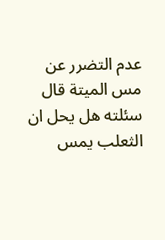عدم التضرر عن مس الميتة قال سئلته هل يحل ان الثعلب يمس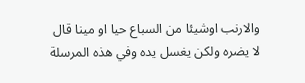والارنب اوشيئا من السباع حيا او مينا قال لا يضره ولكن يغسل يده وفي هذه المرسلة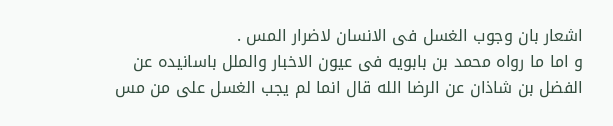اشعار بان وجوب الغسل فى الانسان لاضرار المس .
و اما ما رواه محمد بن بابويه فى عيون الاخبار والملل باسانيده عن الفضل بن شاذان عن الرضا الله قال انما لم يجب الغسل على من مس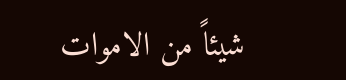شيئاً من الاموات